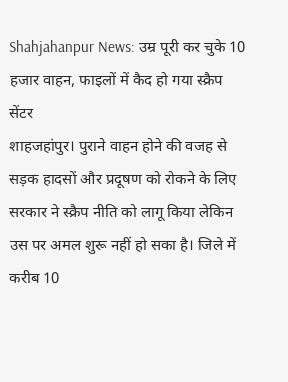Shahjahanpur News: उम्र पूरी कर चुके 10 हजार वाहन, फाइलों में कैद हो गया स्क्रैप सेंटर
शाहजहांपुर। पुराने वाहन होने की वजह से सड़क हादसों और प्रदूषण को रोकने के लिए सरकार ने स्क्रैप नीति को लागू किया लेकिन उस पर अमल शुरू नहीं हो सका है। जिले में करीब 10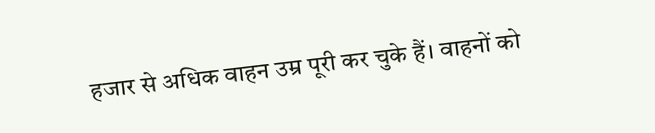हजार से अधिक वाहन उम्र पूरी कर चुके हैं। वाहनों को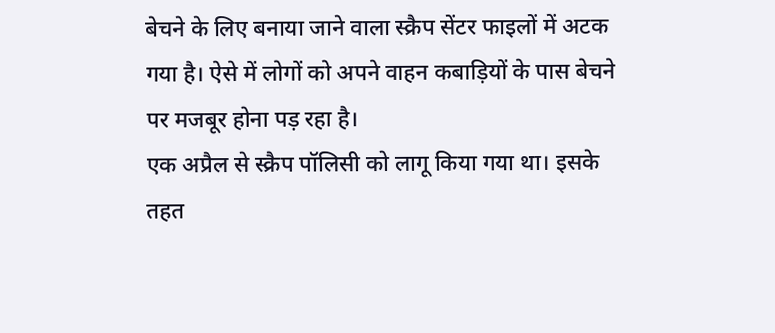बेचने के लिए बनाया जाने वाला स्क्रैप सेंटर फाइलों में अटक गया है। ऐसे में लोगों को अपने वाहन कबाड़ियों के पास बेचने पर मजबूर होना पड़ रहा है।
एक अप्रैल से स्क्रैप पॉलिसी को लागू किया गया था। इसके तहत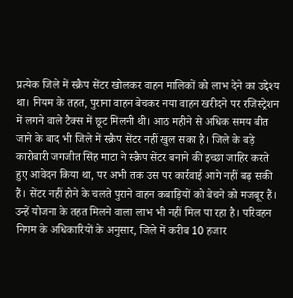प्रत्येक जिले में स्क्रैप सेंटर खोलकर वाहन मालिकों को लाभ देने का उद्देश्य था। नियम के तहत, पुराना वाहन बेचकर नया वाहन खरीदने पर रजिस्ट्रेशन में लगने वाले टैक्स में छूट मिलनी थी। आठ महीने से अधिक समय बीत जाने के बाद भी जिले में स्क्रैप सेंटर नहीं खुल सका है। जिले के बड़े कारोबारी जगजीत सिंह माटा ने स्क्रैप सेंटर बनाने की इच्छा जाहिर करते हुए आवेदन किया था, पर अभी तक उस पर कार्रवाई आगे नहीं बढ़ सकी हैं। सेंटर नहीं होने के चलते पुराने वाहन कबाड़ियों को बेचने को मजबूर हैं। उन्हें योजना के तहत मिलने वाला लाभ भी नहीं मिल पा रहा है। परिवहन निगम के अधिकारियों के अनुसार, जिले में करीब 10 हजार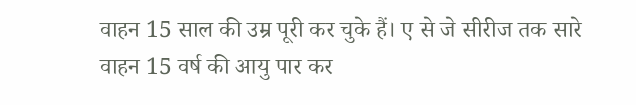वाहन 15 साल की उम्र पूरी कर चुके हैं। ए से जे सीरीज तक सारे वाहन 15 वर्ष की आयु पार कर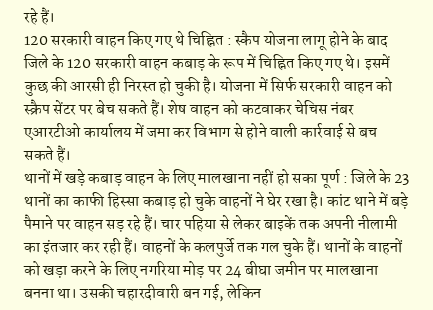रहे हैं।
120 सरकारी वाहन किए गए थे चिह्नित : स्कैप योजना लागू होने के बाद जिले के 120 सरकारी वाहन कबाड़ के रूप में चिह्नित किए गए थे। इसमें कुछ की आरसी ही निरस्त हो चुकी है। योजना में सिर्फ सरकारी वाहन को स्क्रैप सेंटर पर बेच सकते हैं। शेष वाहन को कटवाकर चेचिस नंबर एआरटीओ कार्यालय में जमा कर विभाग से होने वाली कार्रवाई से बच सकते हैं।
थानों में खड़े कबाड़ वाहन के लिए मालखाना नहीं हो सका पूर्ण : जिले के 23 थानों का काफी हिस्सा कबाड़ हो चुके वाहनों ने घेर रखा है। कांट थाने में बड़े पैमाने पर वाहन सड़ रहे हैं। चार पहिया से लेकर बाइकें तक अपनी नीलामी का इंतजार कर रही हैं। वाहनों के कलपुर्जे तक गल चुके हैं। थानों के वाहनों को खड़ा करने के लिए नगरिया मोड़ पर 24 बीघा जमीन पर मालखाना बनना था। उसकी चहारदीवारी बन गई, लेकिन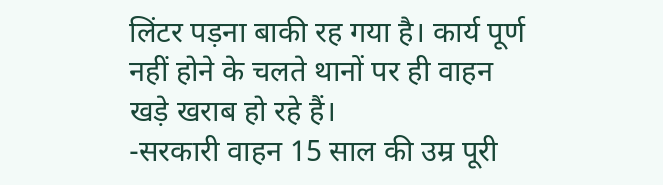लिंटर पड़ना बाकी रह गया है। कार्य पूर्ण नहीं होने के चलते थानों पर ही वाहन खड़े खराब हो रहे हैं।
-सरकारी वाहन 15 साल की उम्र पूरी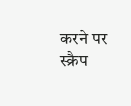करने पर स्क्रैप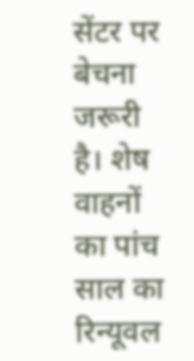सेंटर पर बेचना जरूरी है। शेष वाहनों का पांच साल का रिन्यूवल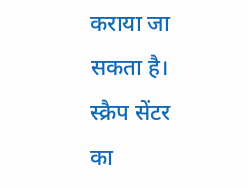कराया जा सकता है। स्क्रैप सेंटर का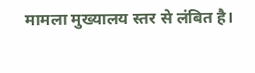मामला मुख्यालय स्तर से लंबित है।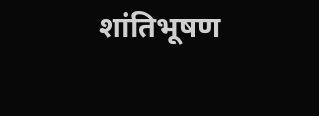शांतिभूषण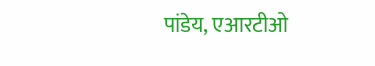पांडेय, एआरटीओ